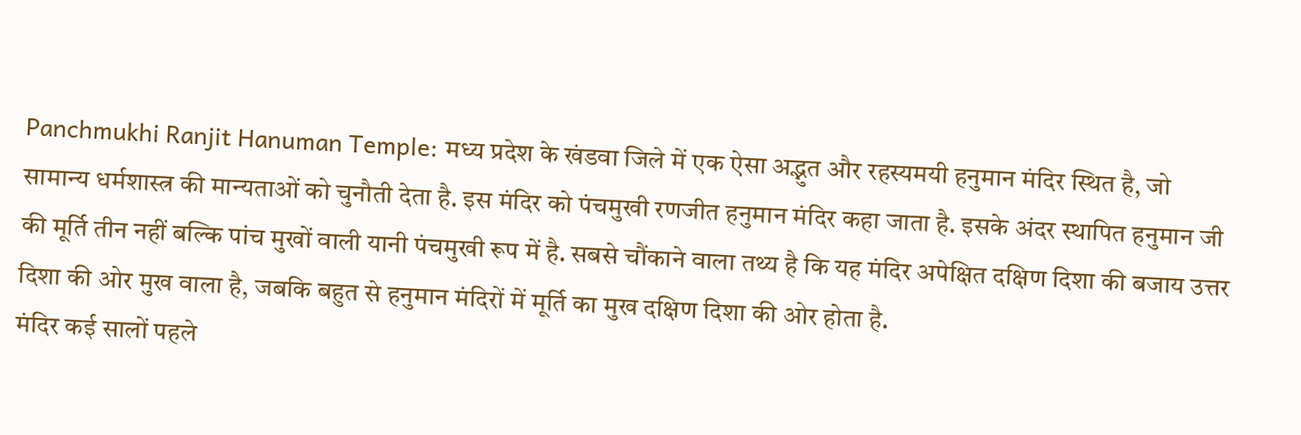Panchmukhi Ranjit Hanuman Temple: मध्य प्रदेश के खंडवा जिले में एक ऐसा अद्भुत और रहस्यमयी हनुमान मंदिर स्थित है, जो सामान्य धर्मशास्त्र की मान्यताओं को चुनौती देता है. इस मंदिर को पंचमुखी रणजीत हनुमान मंदिर कहा जाता है. इसके अंदर स्थापित हनुमान जी की मूर्ति तीन नहीं बल्कि पांच मुखों वाली यानी पंचमुखी रूप में है. सबसे चौंकाने वाला तथ्य है कि यह मंदिर अपेक्षित दक्षिण दिशा की बजाय उत्तर दिशा की ओर मुख वाला है, जबकि बहुत से हनुमान मंदिरों में मूर्ति का मुख दक्षिण दिशा की ओर होता है.
मंदिर कई सालों पहले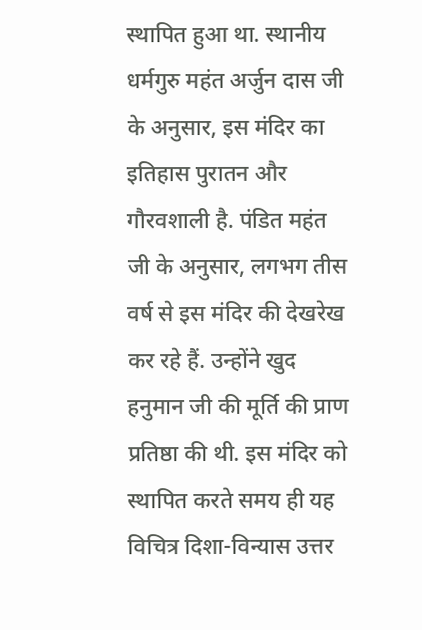स्थापित हुआ था. स्थानीय धर्मगुरु महंत अर्जुन दास जी के अनुसार, इस मंदिर का इतिहास पुरातन और गौरवशाली है. पंडित महंत जी के अनुसार, लगभग तीस वर्ष से इस मंदिर की देखरेख कर रहे हैं. उन्होंने खुद हनुमान जी की मूर्ति की प्राण प्रतिष्ठा की थी. इस मंदिर को स्थापित करते समय ही यह विचित्र दिशा-विन्यास उत्तर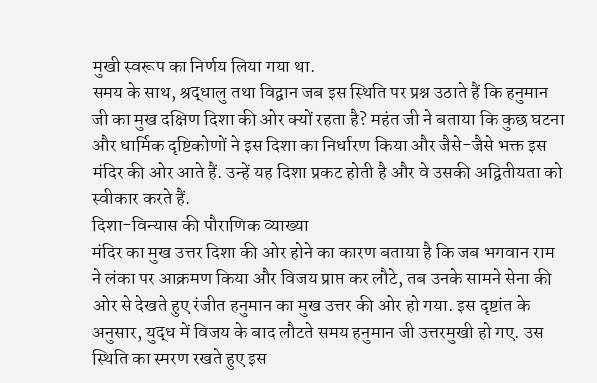मुखी स्वरूप का निर्णय लिया गया था.
समय के साथ, श्रद्धालु तथा विद्वान जब इस स्थिति पर प्रश्न उठाते हैं कि हनुमान जी का मुख दक्षिण दिशा की ओर क्यों रहता है? महंत जी ने बताया कि कुछ घटना और धार्मिक दृष्टिकोणों ने इस दिशा का निर्धारण किया और जैसे-जैसे भक्त इस मंदिर की ओर आते हैं. उन्हें यह दिशा प्रकट होती है और वे उसकी अद्वितीयता को स्वीकार करते हैं.
दिशा-विन्यास की पौराणिक व्याख्या
मंदिर का मुख उत्तर दिशा की ओर होने का कारण बताया है कि जब भगवान राम ने लंका पर आक्रमण किया और विजय प्राप्त कर लौटे, तब उनके सामने सेना की ओर से देखते हुए रंजीत हनुमान का मुख उत्तर की ओर हो गया. इस दृष्टांत के अनुसार, युद्ध में विजय के बाद लौटते समय हनुमान जी उत्तरमुखी हो गए. उस स्थिति का स्मरण रखते हुए इस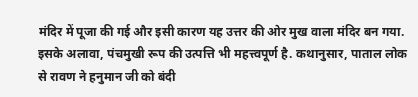मंदिर में पूजा की गई और इसी कारण यह उत्तर की ओर मुख वाला मंदिर बन गया.
इसके अलावा, पंचमुखी रूप की उत्पत्ति भी महत्त्वपूर्ण है. कथानुसार, पाताल लोक से रावण ने हनुमान जी को बंदी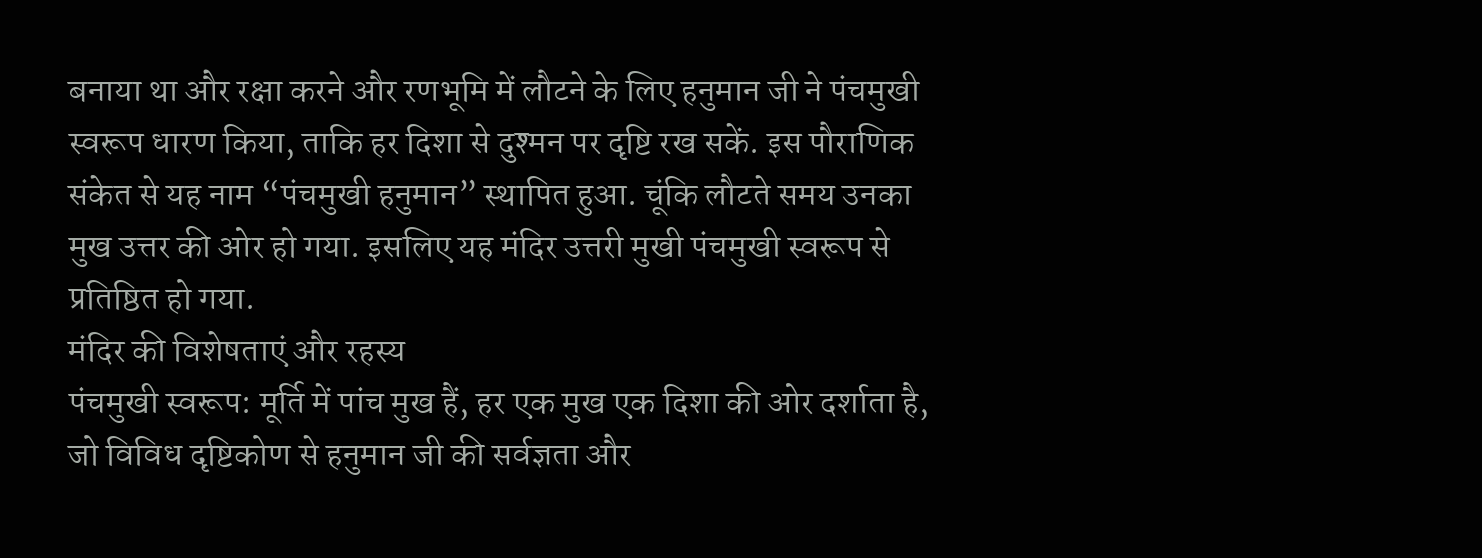बनाया था और रक्षा करने और रणभूमि में लौटने के लिए हनुमान जी ने पंचमुखी स्वरूप धारण किया, ताकि हर दिशा से दुश्मन पर दृष्टि रख सकें. इस पौराणिक संकेत से यह नाम “पंचमुखी हनुमान” स्थापित हुआ. चूंकि लौटते समय उनका मुख उत्तर की ओर हो गया. इसलिए यह मंदिर उत्तरी मुखी पंचमुखी स्वरूप से प्रतिष्ठित हो गया.
मंदिर की विशेषताएं और रहस्य
पंचमुखी स्वरूप: मूर्ति में पांच मुख हैं, हर एक मुख एक दिशा की ओर दर्शाता है, जो विविध दृष्टिकोण से हनुमान जी की सर्वज्ञता और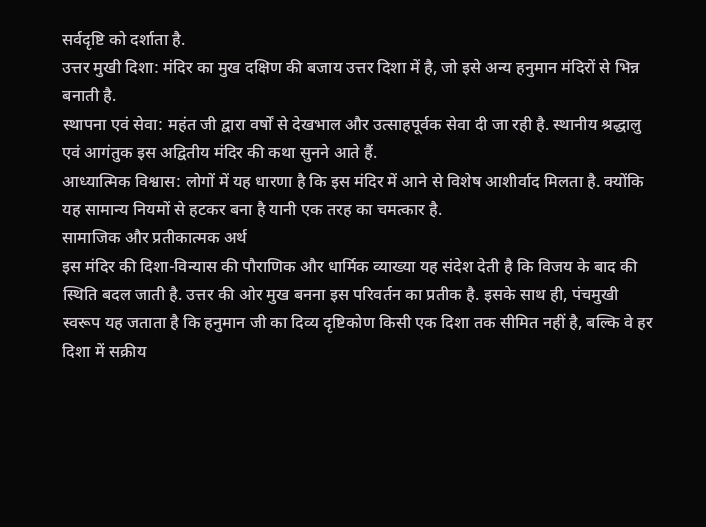सर्वदृष्टि को दर्शाता है.
उत्तर मुखी दिशा: मंदिर का मुख दक्षिण की बजाय उत्तर दिशा में है, जो इसे अन्य हनुमान मंदिरों से भिन्न बनाती है.
स्थापना एवं सेवा: महंत जी द्वारा वर्षों से देखभाल और उत्साहपूर्वक सेवा दी जा रही है. स्थानीय श्रद्धालु एवं आगंतुक इस अद्वितीय मंदिर की कथा सुनने आते हैं.
आध्यात्मिक विश्वास: लोगों में यह धारणा है कि इस मंदिर में आने से विशेष आशीर्वाद मिलता है. क्योंकि यह सामान्य नियमों से हटकर बना है यानी एक तरह का चमत्कार है.
सामाजिक और प्रतीकात्मक अर्थ
इस मंदिर की दिशा-विन्यास की पौराणिक और धार्मिक व्याख्या यह संदेश देती है कि विजय के बाद की स्थिति बदल जाती है. उत्तर की ओर मुख बनना इस परिवर्तन का प्रतीक है. इसके साथ ही, पंचमुखी स्वरूप यह जताता है कि हनुमान जी का दिव्य दृष्टिकोण किसी एक दिशा तक सीमित नहीं है, बल्कि वे हर दिशा में सक्रीय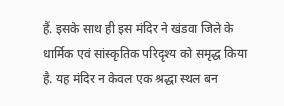हैं. इसके साथ ही इस मंदिर ने खंडवा जिले के धार्मिक एवं सांस्कृतिक परिदृश्य को समृद्ध किया है. यह मंदिर न केवल एक श्रद्धा स्थल बन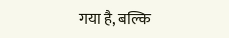गया है, बल्कि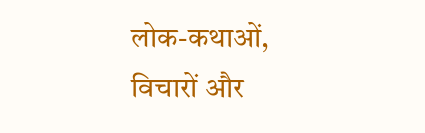लोक-कथाओं, विचारों और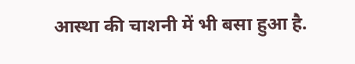आस्था की चाशनी में भी बसा हुआ है.